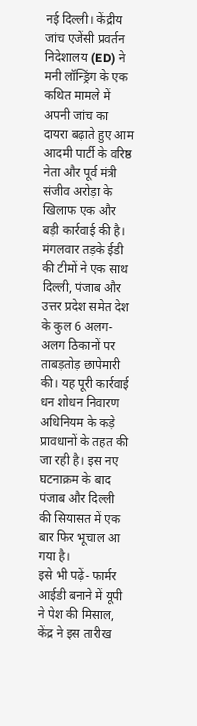नई दिल्ली। केंद्रीय जांच एजेंसी प्रवर्तन निदेशालय (ED) ने मनी लॉन्ड्रिंग के एक कथित मामले में अपनी जांच का दायरा बढ़ाते हुए आम आदमी पार्टी के वरिष्ठ नेता और पूर्व मंत्री संजीव अरोड़ा के खिलाफ एक और बड़ी कार्रवाई की है। मंगलवार तड़के ईडी की टीमों ने एक साथ दिल्ली, पंजाब और उत्तर प्रदेश समेत देश के कुल 6 अलग-अलग ठिकानों पर ताबड़तोड़ छापेमारी की। यह पूरी कार्रवाई धन शोधन निवारण अधिनियम के कड़े प्रावधानों के तहत की जा रही है। इस नए घटनाक्रम के बाद पंजाब और दिल्ली की सियासत में एक बार फिर भूचाल आ गया है।
इसे भी पढ़ें- फार्मर आईडी बनाने में यूपी ने पेश की मिसाल, केंद्र ने इस तारीख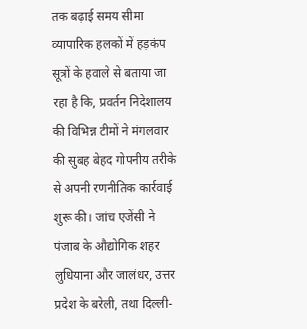तक बढ़ाई समय सीमा
व्यापारिक हलकों में हड़कंप
सूत्रों के हवाले से बताया जा रहा है कि, प्रवर्तन निदेशालय की विभिन्न टीमों ने मंगलवार की सुबह बेहद गोपनीय तरीके से अपनी रणनीतिक कार्रवाई शुरू की। जांच एजेंसी ने पंजाब के औद्योगिक शहर लुधियाना और जालंधर, उत्तर प्रदेश के बरेली, तथा दिल्ली-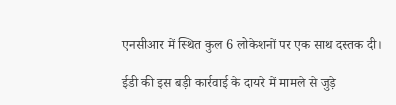एनसीआर में स्थित कुल 6 लोकेशनों पर एक साथ दस्तक दी।

ईडी की इस बड़ी कार्रवाई के दायरे में मामले से जुड़े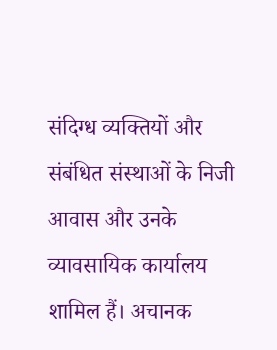संदिग्ध व्यक्तियों और संबंधित संस्थाओं के निजी आवास और उनके व्यावसायिक कार्यालय शामिल हैं। अचानक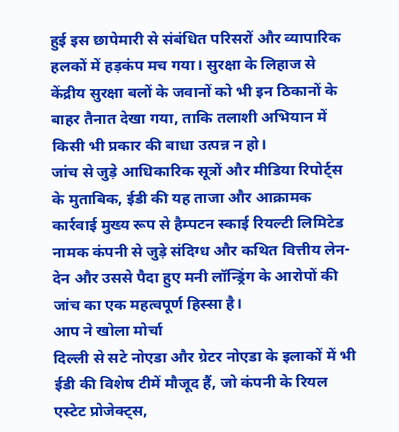हुई इस छापेमारी से संबंधित परिसरों और व्यापारिक हलकों में हड़कंप मच गया। सुरक्षा के लिहाज से केंद्रीय सुरक्षा बलों के जवानों को भी इन ठिकानों के बाहर तैनात देखा गया, ताकि तलाशी अभियान में किसी भी प्रकार की बाधा उत्पन्न न हो।
जांच से जुड़े आधिकारिक सूत्रों और मीडिया रिपोर्ट्स के मुताबिक, ईडी की यह ताजा और आक्रामक कार्रवाई मुख्य रूप से हैम्पटन स्काई रियल्टी लिमिटेड नामक कंपनी से जुड़े संदिग्ध और कथित वित्तीय लेन-देन और उससे पैदा हुए मनी लॉन्ड्रिंग के आरोपों की जांच का एक महत्वपूर्ण हिस्सा है।
आप ने खोला मोर्चा
दिल्ली से सटे नोएडा और ग्रेटर नोएडा के इलाकों में भी ईडी की विशेष टीमें मौजूद हैं, जो कंपनी के रियल एस्टेट प्रोजेक्ट्स,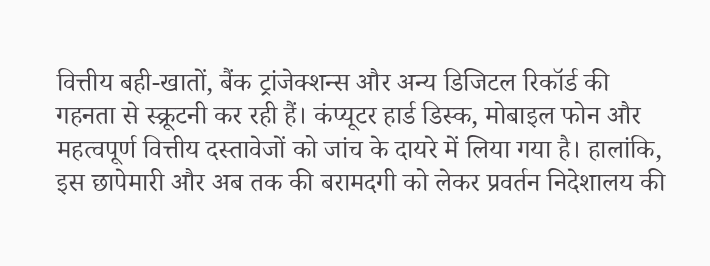वित्तीय बही-खातों, बैंक ट्रांजेक्शन्स और अन्य डिजिटल रिकॉर्ड की गहनता से स्क्रूटनी कर रही हैं। कंप्यूटर हार्ड डिस्क, मोबाइल फोन और महत्वपूर्ण वित्तीय दस्तावेजों को जांच के दायरे में लिया गया है। हालांकि, इस छापेमारी और अब तक की बरामदगी को लेकर प्रवर्तन निदेशालय की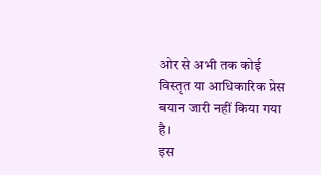ओर से अभी तक कोई विस्तृत या आधिकारिक प्रेस बयान जारी नहीं किया गया है।
इस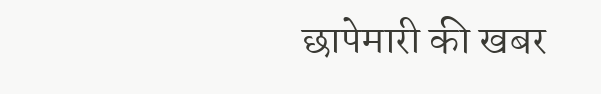छापेमारी की खबर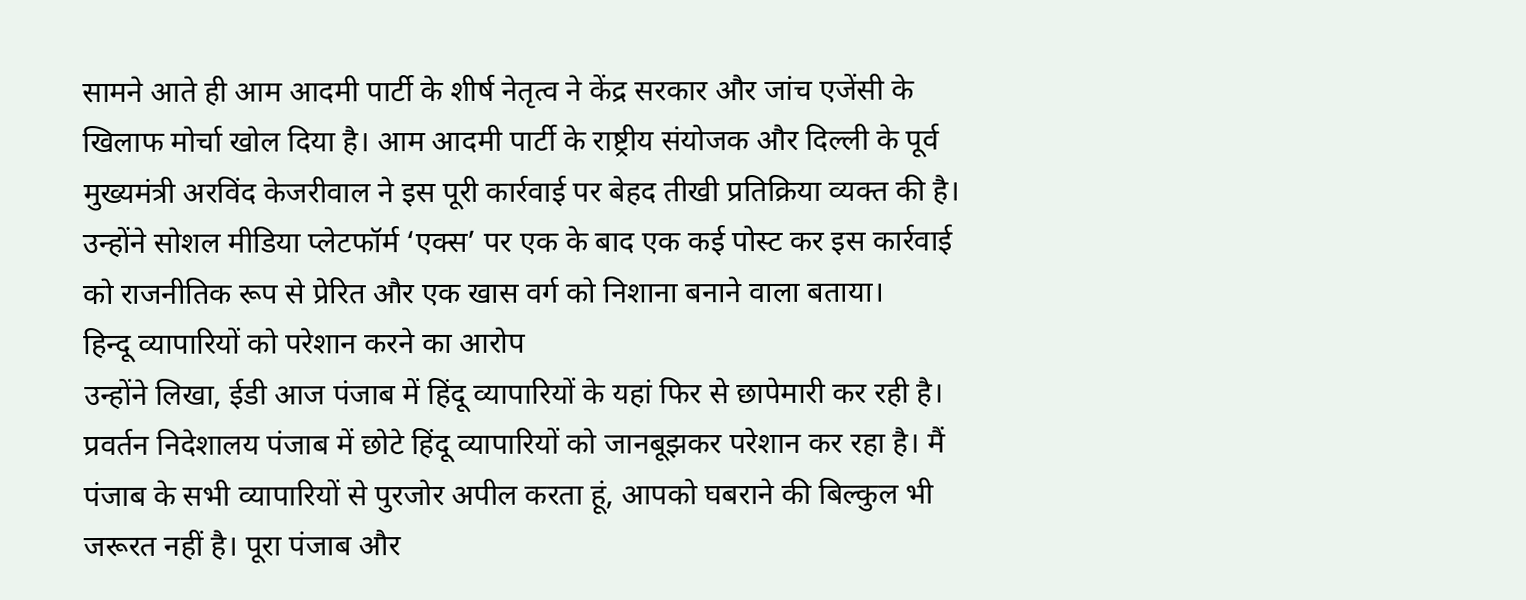सामने आते ही आम आदमी पार्टी के शीर्ष नेतृत्व ने केंद्र सरकार और जांच एजेंसी के खिलाफ मोर्चा खोल दिया है। आम आदमी पार्टी के राष्ट्रीय संयोजक और दिल्ली के पूर्व मुख्यमंत्री अरविंद केजरीवाल ने इस पूरी कार्रवाई पर बेहद तीखी प्रतिक्रिया व्यक्त की है। उन्होंने सोशल मीडिया प्लेटफॉर्म ‘एक्स’ पर एक के बाद एक कई पोस्ट कर इस कार्रवाई को राजनीतिक रूप से प्रेरित और एक खास वर्ग को निशाना बनाने वाला बताया।
हिन्दू व्यापारियों को परेशान करने का आरोप
उन्होंने लिखा, ईडी आज पंजाब में हिंदू व्यापारियों के यहां फिर से छापेमारी कर रही है। प्रवर्तन निदेशालय पंजाब में छोटे हिंदू व्यापारियों को जानबूझकर परेशान कर रहा है। मैं पंजाब के सभी व्यापारियों से पुरजोर अपील करता हूं, आपको घबराने की बिल्कुल भी जरूरत नहीं है। पूरा पंजाब और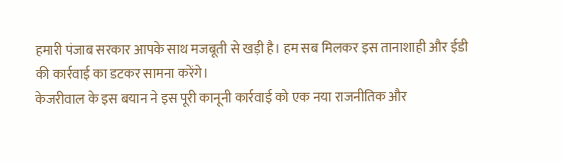हमारी पंजाब सरकार आपके साथ मजबूती से खड़ी है। हम सब मिलकर इस तानाशाही और ईडी की कार्रवाई का डटकर सामना करेंगे।
केजरीवाल के इस बयान ने इस पूरी कानूनी कार्रवाई को एक नया राजनीतिक और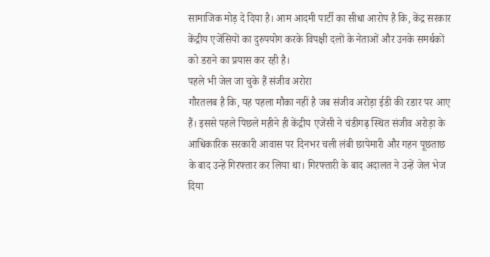सामाजिक मोड़ दे दिया है। आम आदमी पार्टी का सीधा आरोप है कि, केंद्र सरकार केंद्रीय एजेंसियों का दुरुपयोग करके विपक्षी दलों के नेताओं और उनके समर्थकों को डराने का प्रयास कर रही है।
पहले भी जेल जा चुके हैं संजीव अरोरा
गौरतलब है कि, यह पहला मौका नहीं है जब संजीव अरोड़ा ईडी की रडार पर आए हैं। इससे पहले पिछले महीने ही केंद्रीय एजेंसी ने चंडीगढ़ स्थित संजीव अरोड़ा के आधिकारिक सरकारी आवास पर दिनभर चली लंबी छापेमारी और गहन पूछताछ के बाद उन्हें गिरफ्तार कर लिया था। गिरफ्तारी के बाद अदालत ने उन्हें जेल भेज दिया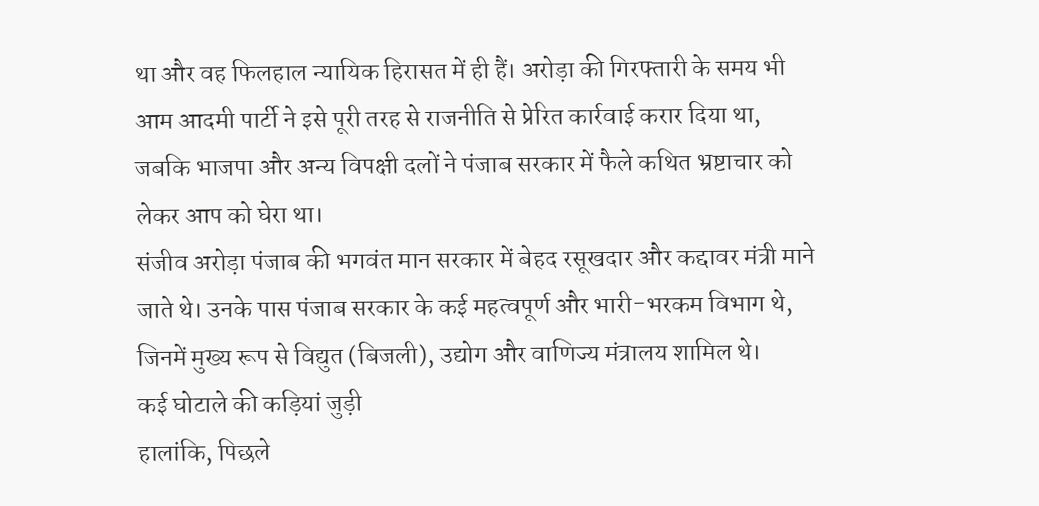था और वह फिलहाल न्यायिक हिरासत में ही हैं। अरोड़ा की गिरफ्तारी के समय भी आम आदमी पार्टी ने इसे पूरी तरह से राजनीति से प्रेरित कार्रवाई करार दिया था, जबकि भाजपा और अन्य विपक्षी दलों ने पंजाब सरकार में फैले कथित भ्रष्टाचार को लेकर आप को घेरा था।
संजीव अरोड़ा पंजाब की भगवंत मान सरकार में बेहद रसूखदार और कद्दावर मंत्री माने जाते थे। उनके पास पंजाब सरकार के कई महत्वपूर्ण और भारी-भरकम विभाग थे, जिनमें मुख्य रूप से विद्युत (बिजली), उद्योग और वाणिज्य मंत्रालय शामिल थे।
कई घोटाले की कड़ियां जुड़ी
हालांकि, पिछले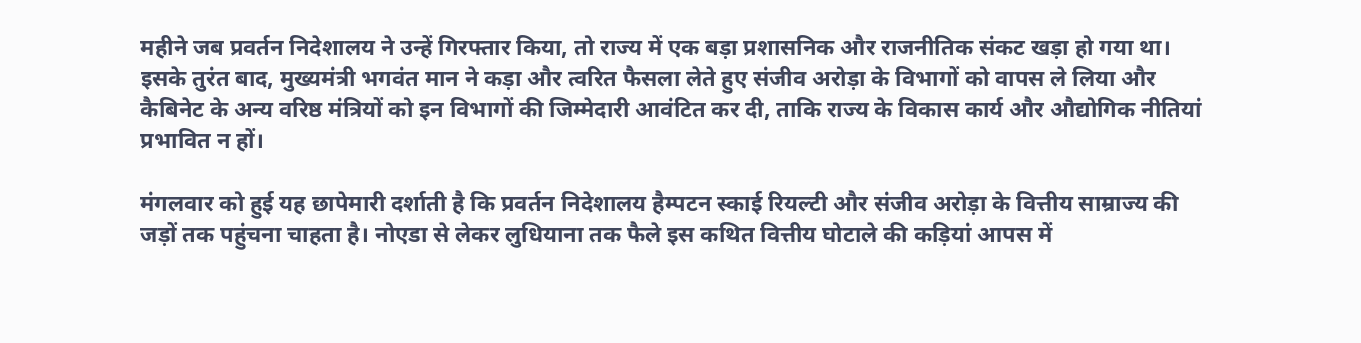महीने जब प्रवर्तन निदेशालय ने उन्हें गिरफ्तार किया, तो राज्य में एक बड़ा प्रशासनिक और राजनीतिक संकट खड़ा हो गया था। इसके तुरंत बाद, मुख्यमंत्री भगवंत मान ने कड़ा और त्वरित फैसला लेते हुए संजीव अरोड़ा के विभागों को वापस ले लिया और कैबिनेट के अन्य वरिष्ठ मंत्रियों को इन विभागों की जिम्मेदारी आवंटित कर दी, ताकि राज्य के विकास कार्य और औद्योगिक नीतियां प्रभावित न हों।

मंगलवार को हुई यह छापेमारी दर्शाती है कि प्रवर्तन निदेशालय हैम्पटन स्काई रियल्टी और संजीव अरोड़ा के वित्तीय साम्राज्य की जड़ों तक पहुंचना चाहता है। नोएडा से लेकर लुधियाना तक फैले इस कथित वित्तीय घोटाले की कड़ियां आपस में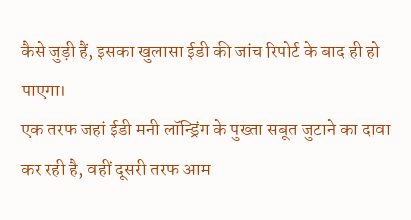कैसे जुड़ी हैं, इसका खुलासा ईडी की जांच रिपोर्ट के बाद ही हो पाएगा।
एक तरफ जहां ईडी मनी लॉन्ड्रिंग के पुख्ता सबूत जुटाने का दावा कर रही है, वहीं दूसरी तरफ आम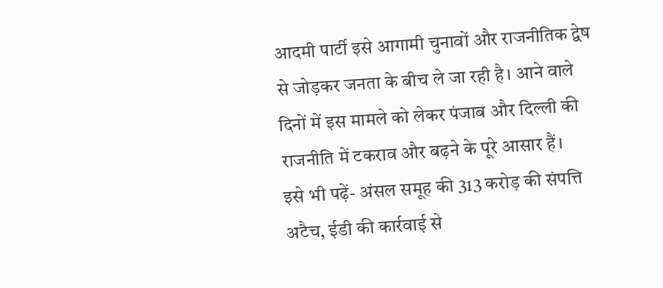आदमी पार्टी इसे आगामी चुनावों और राजनीतिक द्वेष से जोड़कर जनता के बीच ले जा रही है। आने वाले दिनों में इस मामले को लेकर पंजाब और दिल्ली की राजनीति में टकराव और बढ़ने के पूरे आसार हैं।
इसे भी पढ़ें- अंसल समूह की 313 करोड़ की संपत्ति अटैच, ईडी की कार्रवाई से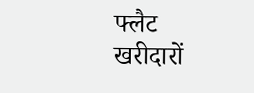फ्लैट खरीदारों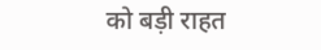को बड़ी राहत